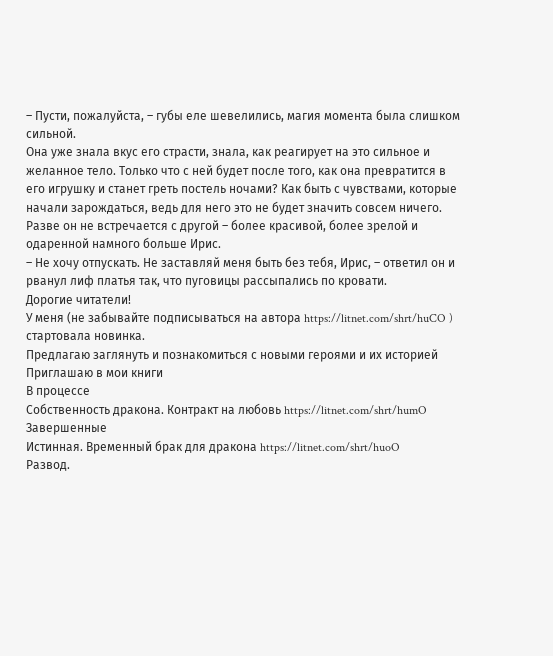– Пусти, пожалуйста, – губы еле шевелились, магия момента была слишком сильной.
Она уже знала вкус его страсти, знала, как реагирует на это сильное и желанное тело. Только что с ней будет после того, как она превратится в его игрушку и станет греть постель ночами? Как быть с чувствами, которые начали зарождаться, ведь для него это не будет значить совсем ничего. Разве он не встречается с другой – более красивой, более зрелой и одаренной намного больше Ирис.
– Не хочу отпускать. Не заставляй меня быть без тебя, Ирис, – ответил он и рванул лиф платья так, что пуговицы рассыпались по кровати.
Дорогие читатели!
У меня (не забывайте подписываться на автора https://litnet.com/shrt/huCO ) стартовала новинка.
Предлагаю заглянуть и познакомиться с новыми героями и их историей
Приглашаю в мои книги
В процессе
Собственность дракона. Контракт на любовь https://litnet.com/shrt/humO
Завершенные
Истинная. Временный брак для дракона https://litnet.com/shrt/huoO
Развод.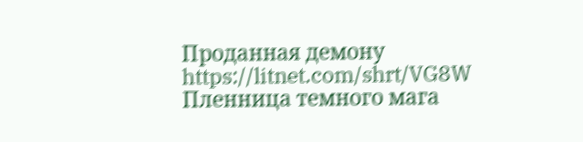Проданная демону https://litnet.com/shrt/VG8W
Пленница темного мага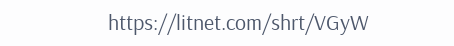https://litnet.com/shrt/VGyW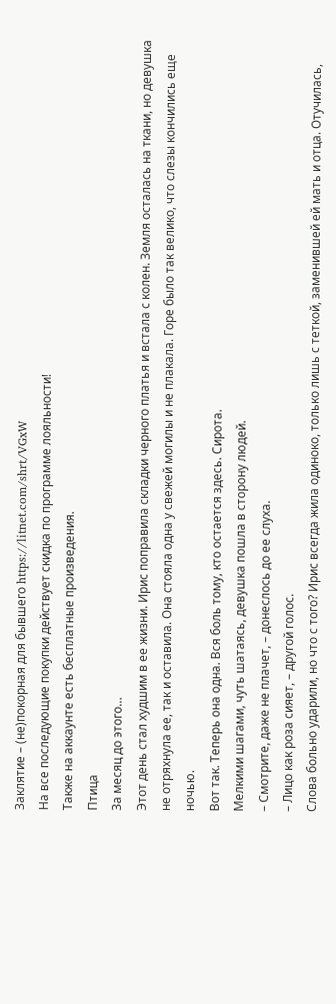Заклятие – (не)покорная для бывшего https://litnet.com/shrt/VGxW
На все последующие покупки действует скидка по программе лояльности!
Также на аккаунте есть бесплатные произведения.
Птица
За месяц до этого…
Этот день стал худшим в ее жизни. Ирис поправила складки черного платья и встала с колен. Земля осталась на ткани, но девушка не отряхнула ее, так и оставила. Она стояла одна у свежей могилы и не плакала. Горе было так велико, что слезы кончились еще ночью.
Вот так. Теперь она одна. Вся боль тому, кто остается здесь. Сирота.
Мелкими шагами, чуть шатаясь, девушка пошла в сторону людей.
– Смотрите, даже не плачет, – донеслось до ее слуха.
– Лицо как роза сияет, – другой голос.
Слова больно ударили, но что с того? Ирис всегда жила одиноко, только лишь с теткой, заменившей ей мать и отца. Отучилась,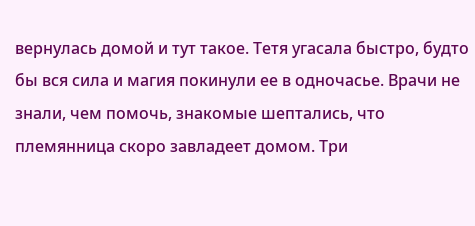вернулась домой и тут такое. Тетя угасала быстро, будто бы вся сила и магия покинули ее в одночасье. Врачи не знали, чем помочь, знакомые шептались, что племянница скоро завладеет домом. Три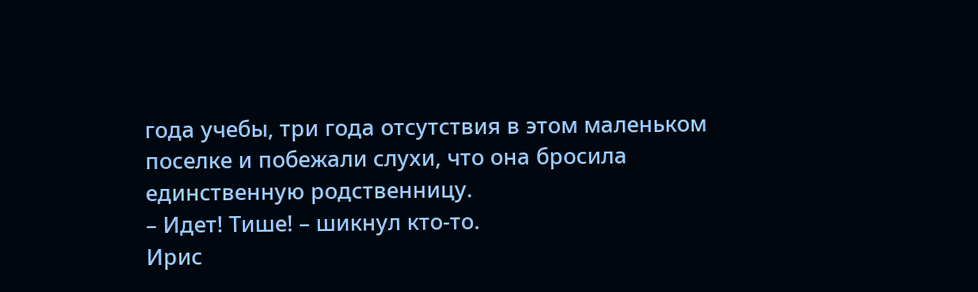года учебы, три года отсутствия в этом маленьком поселке и побежали слухи, что она бросила единственную родственницу.
– Идет! Тише! – шикнул кто-то.
Ирис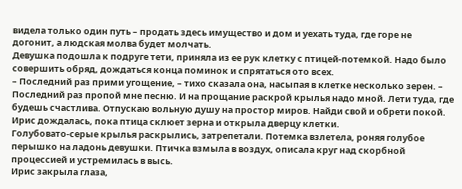видела только один путь – продать здесь имущество и дом и уехать туда, где горе не догонит, а людская молва будет молчать.
Девушка подошла к подруге тети, приняла из ее рук клетку с птицей-потемкой. Надо было совершить обряд, дождаться конца поминок и спрятаться ото всех.
– Последний раз прими угощение, – тихо сказала она, насыпая в клетке несколько зерен. – Последний раз пропой мне песню. И на прощание раскрой крылья надо мной. Лети туда, где будешь счастлива. Отпускаю вольную душу на простор миров. Найди свой и обрети покой.
Ирис дождалась, пока птица склюет зерна и открыла дверцу клетки.
Голубовато-серые крылья раскрылись, затрепетали. Потемка взлетела, роняя голубое перышко на ладонь девушки. Птичка взмыла в воздух, описала круг над скорбной процессией и устремилась в высь.
Ирис закрыла глаза,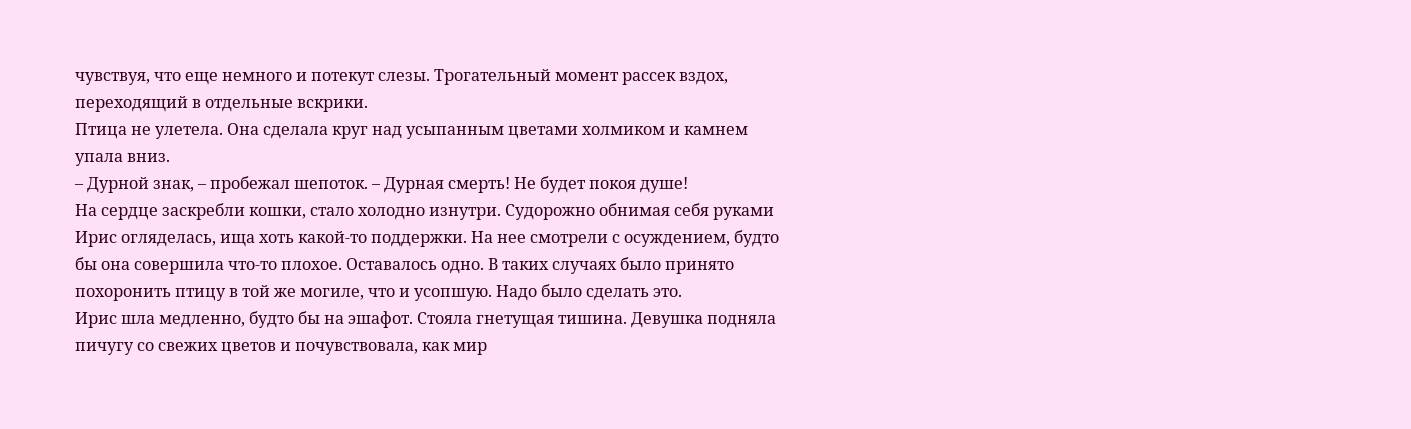чувствуя, что еще немного и потекут слезы. Трогательный момент рассек вздох, переходящий в отдельные вскрики.
Птица не улетела. Она сделала круг над усыпанным цветами холмиком и камнем упала вниз.
– Дурной знак, – пробежал шепоток. – Дурная смерть! Не будет покоя душе!
На сердце заскребли кошки, стало холодно изнутри. Судорожно обнимая себя руками Ирис огляделась, ища хоть какой-то поддержки. На нее смотрели с осуждением, будто бы она совершила что-то плохое. Оставалось одно. В таких случаях было принято похоронить птицу в той же могиле, что и усопшую. Надо было сделать это.
Ирис шла медленно, будто бы на эшафот. Стояла гнетущая тишина. Девушка подняла пичугу со свежих цветов и почувствовала, как мир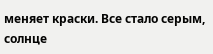меняет краски. Все стало серым, солнце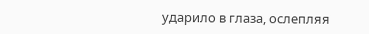ударило в глаза, ослепляя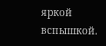яркой вспышкой.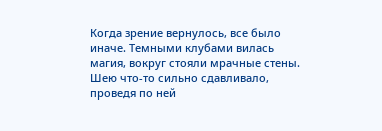Когда зрение вернулось, все было иначе. Темными клубами вилась магия, вокруг стояли мрачные стены. Шею что-то сильно сдавливало, проведя по ней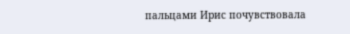пальцами Ирис почувствовала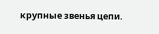крупные звенья цепи.